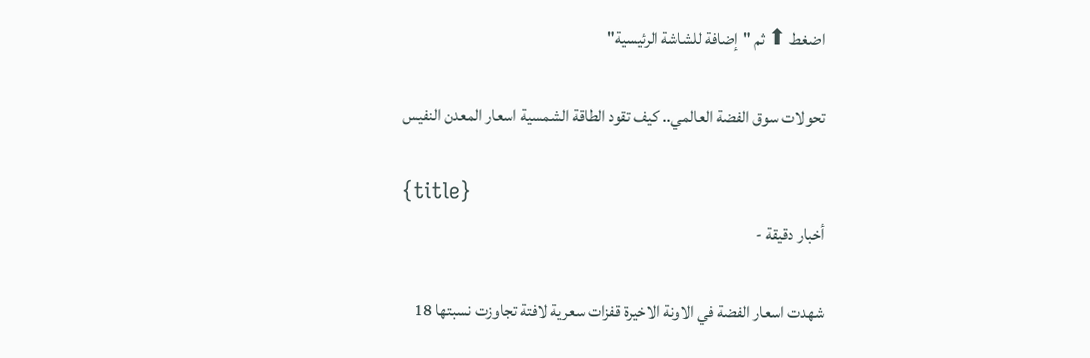اضغط ⬆ ثم "إضافة للشاشة الرئيسية"

تحولات سوق الفضة العالمي.. كيف تقود الطاقة الشمسية اسعار المعدن النفيس

{title}
أخبار دقيقة -

شهدت اسعار الفضة في الاونة الاخيرة قفزات سعرية لافتة تجاوزت نسبتها 18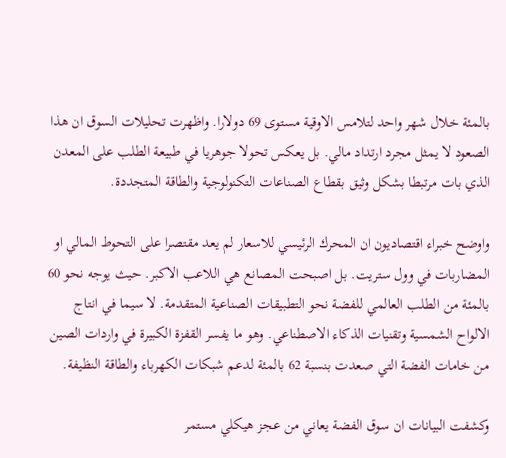بالمئة خلال شهر واحد لتلامس الاوقية مستوى 69 دولارا. واظهرت تحليلات السوق ان هذا الصعود لا يمثل مجرد ارتداد مالي. بل يعكس تحولا جوهريا في طبيعة الطلب على المعدن الذي بات مرتبطا بشكل وثيق بقطاع الصناعات التكنولوجية والطاقة المتجددة.

واوضح خبراء اقتصاديون ان المحرك الرئيسي للاسعار لم يعد مقتصرا على التحوط المالي او المضاربات في وول ستريت. بل اصبحت المصانع هي اللاعب الاكبر. حيث يوجه نحو 60 بالمئة من الطلب العالمي للفضة نحو التطبيقات الصناعية المتقدمة. لا سيما في انتاج الالواح الشمسية وتقنيات الذكاء الاصطناعي. وهو ما يفسر القفزة الكبيرة في واردات الصين من خامات الفضة التي صعدت بنسبة 62 بالمئة لدعم شبكات الكهرباء والطاقة النظيفة.

وكشفت البيانات ان سوق الفضة يعاني من عجز هيكلي مستمر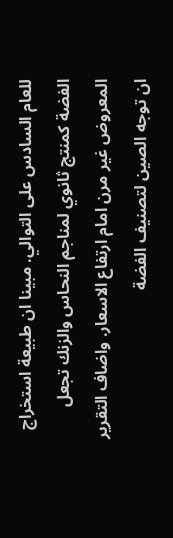للعام السادس على التوالي. مبينا ان طبيعة استخراج الفضة كمنتج ثانوي لمناجم النحاس والزنك تجعل المعروض غير مرن امام ارتفاع الاسعار. واضاف التقرير ان توجه الصين لتصنيف الفضة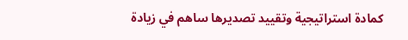كمادة استراتيجية وتقييد تصديرها ساهم في زيادة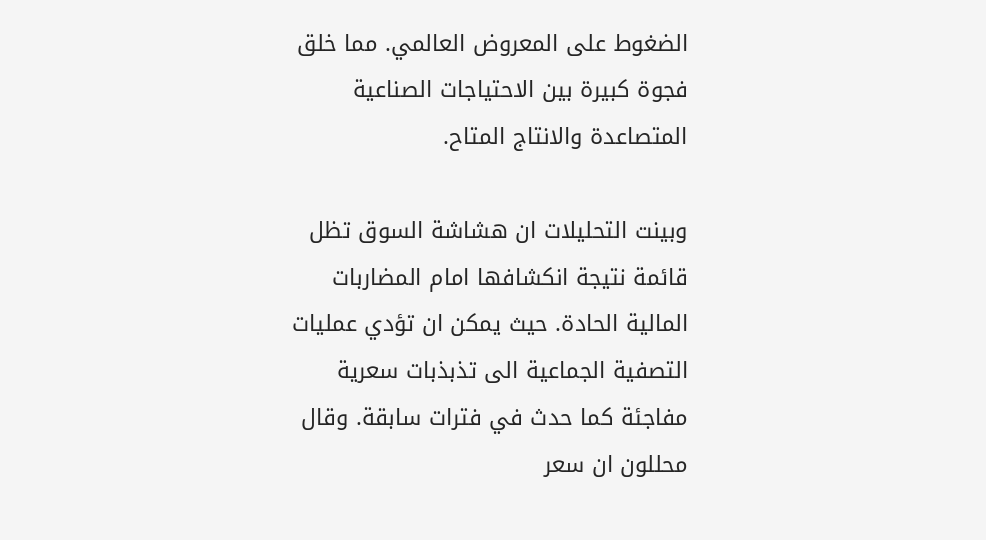الضغوط على المعروض العالمي. مما خلق فجوة كبيرة بين الاحتياجات الصناعية المتصاعدة والانتاج المتاح.

وبينت التحليلات ان هشاشة السوق تظل قائمة نتيجة انكشافها امام المضاربات المالية الحادة. حيث يمكن ان تؤدي عمليات التصفية الجماعية الى تذبذبات سعرية مفاجئة كما حدث في فترات سابقة. وقال محللون ان سعر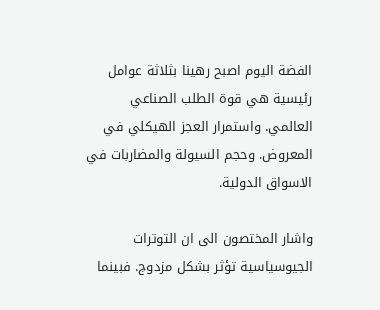الفضة اليوم اصبح رهينا بثلاثة عوامل رئيسية هي قوة الطلب الصناعي العالمي. واستمرار العجز الهيكلي في المعروض. وحجم السيولة والمضاربات في الاسواق الدولية.

واشار المختصون الى ان التوترات الجيوسياسية تؤثر بشكل مزدوج. فبينما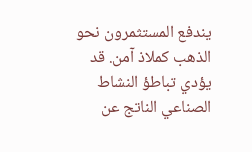يندفع المستثمرون نحو الذهب كملاذ آمن. قد يؤدي تباطؤ النشاط الصناعي الناتج عن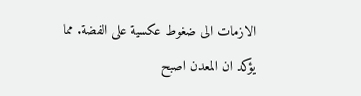الازمات الى ضغوط عكسية على الفضة. مما يؤكد ان المعدن اصبح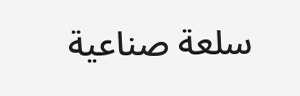سلعة صناعية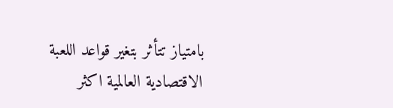بامتياز تتأثر بتغير قواعد اللعبة الاقتصادية العالمية اكثر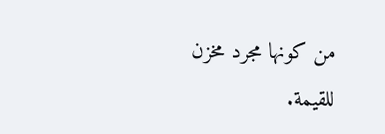من كونها مجرد مخزن للقيمة.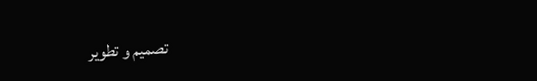تصميم و تطوير